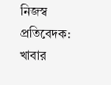নিজস্ব প্রতিবেদক: খাবার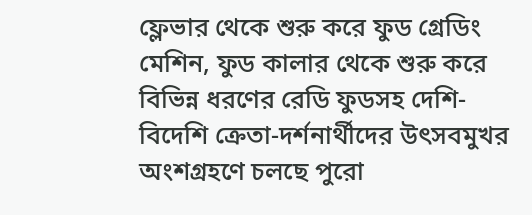ফ্লেভার থেকে শুরু করে ফুড গ্রেডিং মেশিন, ফুড কালার থেকে শুরু করে বিভিন্ন ধরণের রেডি ফুডসহ দেশি-বিদেশি ক্রেতা-দর্শনার্থীদের উৎসবমুখর অংশগ্রহণে চলছে পুরো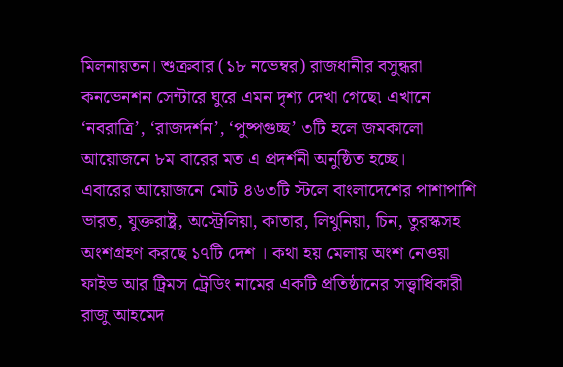মিলনায়তন। শুক্রবার (১৮ নভেম্বর) রাজধানীর বসুন্ধরা কনভেনশন সেন্টারে ঘুরে এমন দৃশ্য দেখা গেছে৷ এখানে ‘নবরাত্রি’, ‘রাজদর্শন’, ‘পুষ্পগুচ্ছ’ ৩টি হলে জমকালো আয়োজনে ৮ম বারের মত এ প্রদর্শনী অনুষ্ঠিত হচ্ছে।
এবারের আয়োজনে মোট ৪৬৩টি স্টলে বাংলাদেশের পাশাপাশি ভারত, যুক্তরাষ্ট্র, অস্ট্রেলিয়া, কাতার, লিথুনিয়া, চিন, তুরস্কসহ অংশগ্রহণ করছে ১৭টি দেশ । কথা হয় মেলায় অংশ নেওয়া ফাইভ আর ট্রিমস ট্রেডিং নামের একটি প্রতিষ্ঠানের সত্ত্বাধিকারী রাজু আহমেদ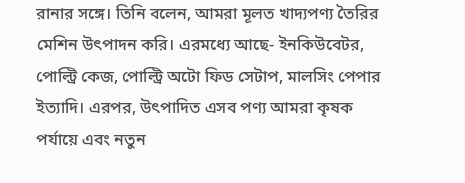রানার সঙ্গে। তিনি বলেন, আমরা মূলত খাদ্যপণ্য তৈরির মেশিন উৎপাদন করি। এরমধ্যে আছে- ইনকিউবেটর, পোল্ট্রি কেজ, পোল্ট্রি অটো ফিড সেটাপ, মালসিং পেপার ইত্যাদি। এরপর, উৎপাদিত এসব পণ্য আমরা কৃষক পর্যায়ে এবং নতুন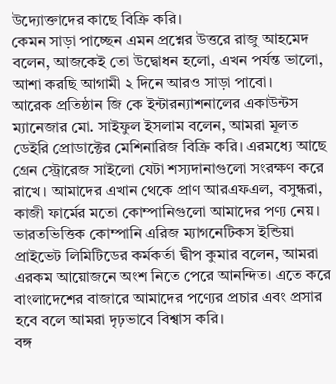উদ্যোক্তাদের কাছে বিক্রি করি।
কেমন সাড়া পাচ্ছেন এমন প্রশ্নের উত্তরে রাজু আহমেদ বলেন, আজকেই তো উদ্বোধন হলো, এখন পর্যন্ত ভালো, আশা করছি আগামী ২ দিনে আরও সাড়া পাবো।
আরেক প্রতিষ্ঠান জি কে ইন্টারন্যাশনালের একাউন্টস ম্যানেজার মো. সাইফুল ইসলাম বলেন, আমরা মূলত ডেইরি প্রোডাক্টের মেশিনারিজ বিক্রি করি। এরমধ্যে আছে গ্রেন স্ট্রোরেজ সাইলো যেটা শস্যদানাগুলো সংরক্ষণ করে রাখে। আমাদের এখান থেকে প্রাণ আরএফএল, বসুন্ধরা, কাজী ফার্মের মতো কোম্পানিগুলো আমাদের পণ্য নেয়।
ভারতভিত্তিক কোম্পানি এরিজ ম্যাগনেটিকস ইন্ডিয়া প্রাইভেট লিমিটিডের কর্মকর্তা দ্বীপ কুমার বলেন, আমরা এরকম আয়োজনে অংশ নিতে পেরে আনন্দিত। এতে করে বাংলাদেশের বাজারে আমাদের পণ্যের প্রচার এবং প্রসার হবে বলে আমরা দৃঢ়ভাবে বিশ্বাস করি।
বঙ্গ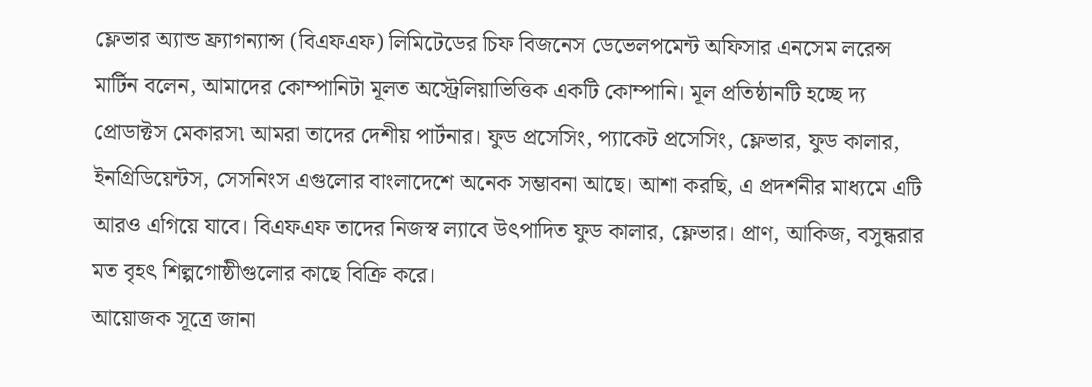ফ্লেভার অ্যান্ড ফ্র্যাগন্যান্স (বিএফএফ) লিমিটেডের চিফ বিজনেস ডেভেলপমেন্ট অফিসার এনসেম লরেন্স মার্টিন বলেন, আমাদের কোম্পানিটা মূলত অস্ট্রেলিয়াভিত্তিক একটি কোম্পানি। মূল প্রতিষ্ঠানটি হচ্ছে দ্য প্রোডাক্টস মেকারস৷ আমরা তাদের দেশীয় পার্টনার। ফুড প্রসেসিং, প্যাকেট প্রসেসিং, ফ্লেভার, ফুড কালার, ইনগ্রিডিয়েন্টস, সেসনিংস এগুলোর বাংলাদেশে অনেক সম্ভাবনা আছে। আশা করছি, এ প্রদর্শনীর মাধ্যমে এটি আরও এগিয়ে যাবে। বিএফএফ তাদের নিজস্ব ল্যাবে উৎপাদিত ফুড কালার, ফ্লেভার। প্রাণ, আকিজ, বসুন্ধরার মত বৃহৎ শিল্পগোষ্ঠীগুলোর কাছে বিক্রি করে।
আয়োজক সূত্রে জানা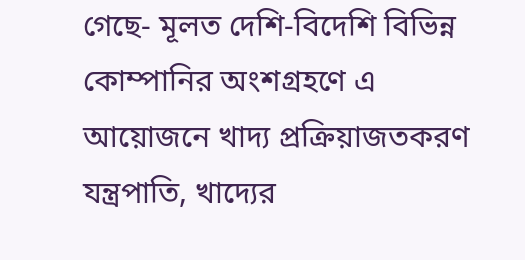গেছে- মূলত দেশি-বিদেশি বিভিন্ন কোম্পানির অংশগ্রহণে এ আয়োজনে খাদ্য প্রক্রিয়াজতকরণ যন্ত্রপাতি, খাদ্যের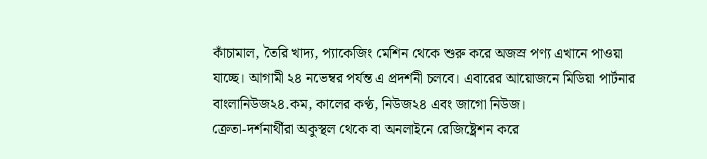কাঁচামাল, তৈরি খাদ্য, প্যাকেজিং মেশিন থেকে শুরু করে অজস্র পণ্য এখানে পাওয়া যাচ্ছে। আগামী ২৪ নভেম্বর পর্যন্ত এ প্রদর্শনী চলবে। এবারের আয়োজনে মিডিয়া পার্টনার বাংলানিউজ২৪.কম, কালের কণ্ঠ, নিউজ২৪ এবং জাগো নিউজ।
ক্রেতা-দর্শনার্থীরা অকুস্থল থেকে বা অনলাইনে রেজিষ্ট্রেশন করে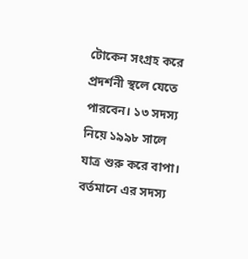টোকেন সংগ্রহ করে প্রদর্শনী স্থলে যেতে পারবেন। ১৩ সদস্য নিয়ে ১৯৯৮ সালে যাত্র শুরু করে বাপা। বর্তমানে এর সদস্য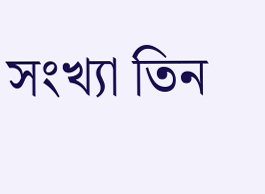সংখ্যা তিন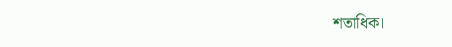শতাধিক।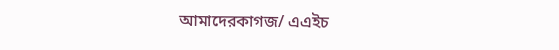আমাদেরকাগজ/ এএইচ